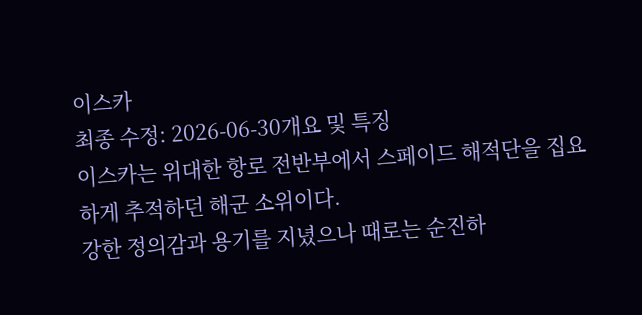이스카
최종 수정: 2026-06-30개요 및 특징
이스카는 위대한 항로 전반부에서 스페이드 해적단을 집요하게 추적하던 해군 소위이다.
강한 정의감과 용기를 지녔으나 때로는 순진하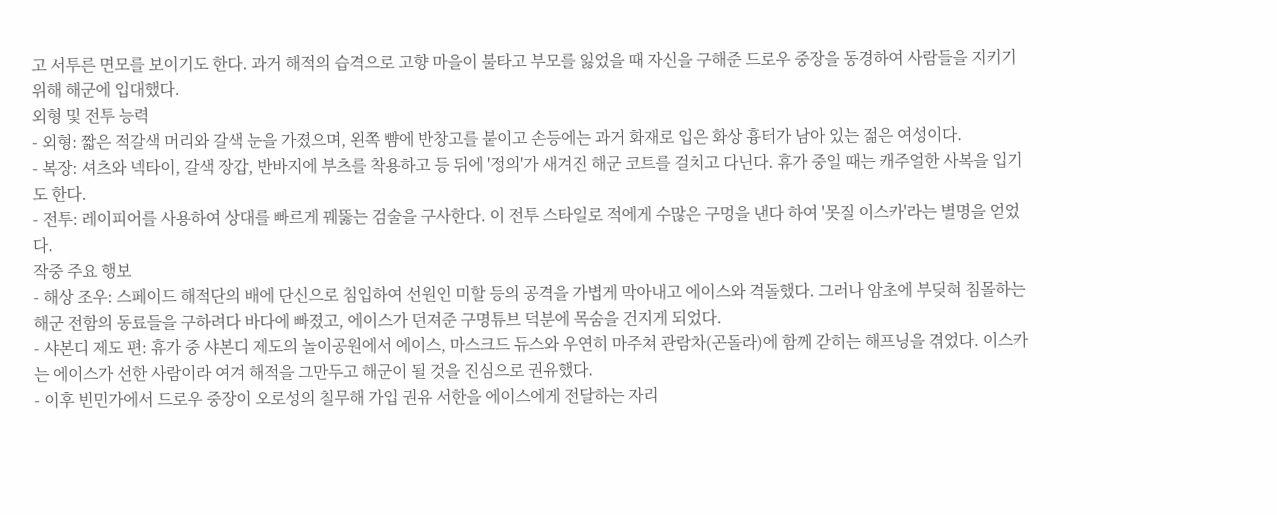고 서투른 면모를 보이기도 한다. 과거 해적의 습격으로 고향 마을이 불타고 부모를 잃었을 때 자신을 구해준 드로우 중장을 동경하여 사람들을 지키기 위해 해군에 입대했다.
외형 및 전투 능력
- 외형: 짧은 적갈색 머리와 갈색 눈을 가졌으며, 왼쪽 뺨에 반창고를 붙이고 손등에는 과거 화재로 입은 화상 흉터가 남아 있는 젊은 여성이다.
- 복장: 셔츠와 넥타이, 갈색 장갑, 반바지에 부츠를 착용하고 등 뒤에 '정의'가 새겨진 해군 코트를 걸치고 다닌다. 휴가 중일 때는 캐주얼한 사복을 입기도 한다.
- 전투: 레이피어를 사용하여 상대를 빠르게 꿰뚫는 검술을 구사한다. 이 전투 스타일로 적에게 수많은 구멍을 낸다 하여 '못질 이스카'라는 별명을 얻었다.
작중 주요 행보
- 해상 조우: 스페이드 해적단의 배에 단신으로 침입하여 선원인 미할 등의 공격을 가볍게 막아내고 에이스와 격돌했다. 그러나 암초에 부딪혀 침몰하는 해군 전함의 동료들을 구하려다 바다에 빠졌고, 에이스가 던져준 구명튜브 덕분에 목숨을 건지게 되었다.
- 샤본디 제도 편: 휴가 중 샤본디 제도의 놀이공원에서 에이스, 마스크드 듀스와 우연히 마주쳐 관람차(곤돌라)에 함께 갇히는 해프닝을 겪었다. 이스카는 에이스가 선한 사람이라 여겨 해적을 그만두고 해군이 될 것을 진심으로 권유했다.
- 이후 빈민가에서 드로우 중장이 오로성의 칠무해 가입 권유 서한을 에이스에게 전달하는 자리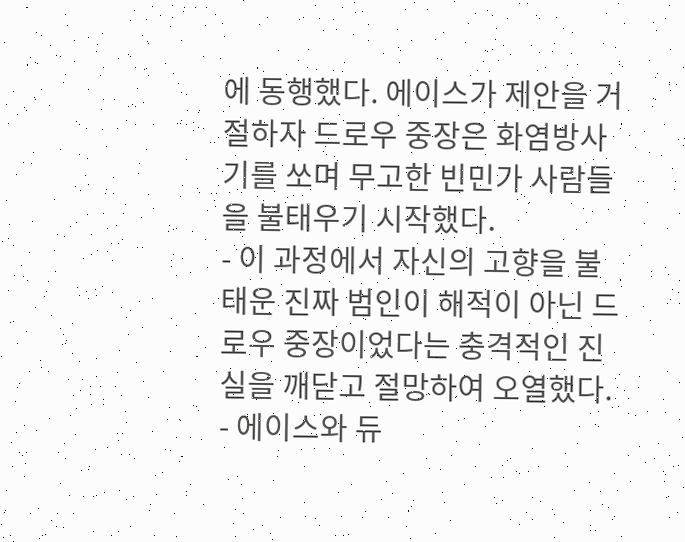에 동행했다. 에이스가 제안을 거절하자 드로우 중장은 화염방사기를 쏘며 무고한 빈민가 사람들을 불태우기 시작했다.
- 이 과정에서 자신의 고향을 불태운 진짜 범인이 해적이 아닌 드로우 중장이었다는 충격적인 진실을 깨닫고 절망하여 오열했다.
- 에이스와 듀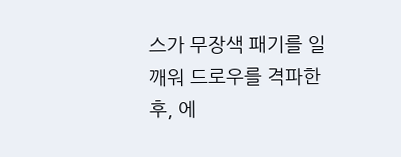스가 무장색 패기를 일깨워 드로우를 격파한 후, 에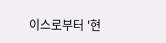이스로부터 '현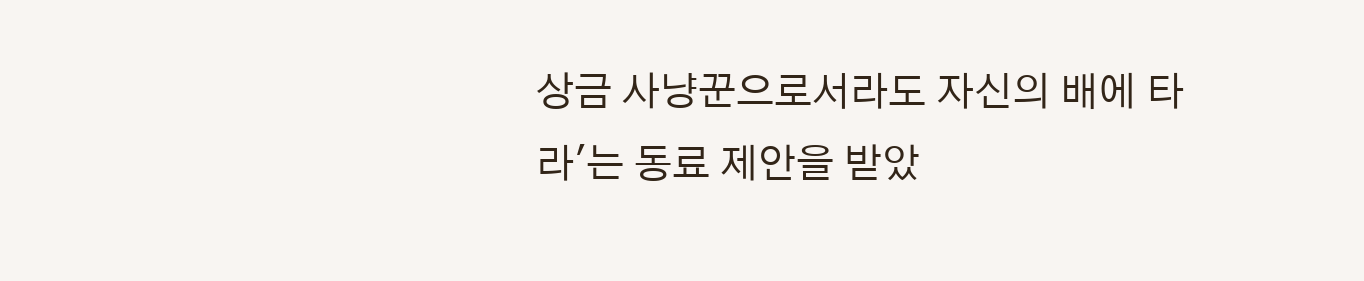상금 사냥꾼으로서라도 자신의 배에 타라'는 동료 제안을 받았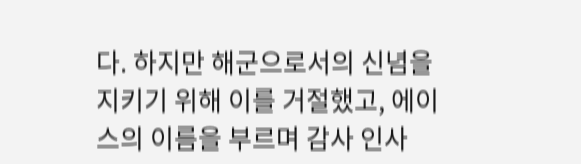다. 하지만 해군으로서의 신념을 지키기 위해 이를 거절했고, 에이스의 이름을 부르며 감사 인사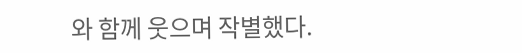와 함께 웃으며 작별했다.